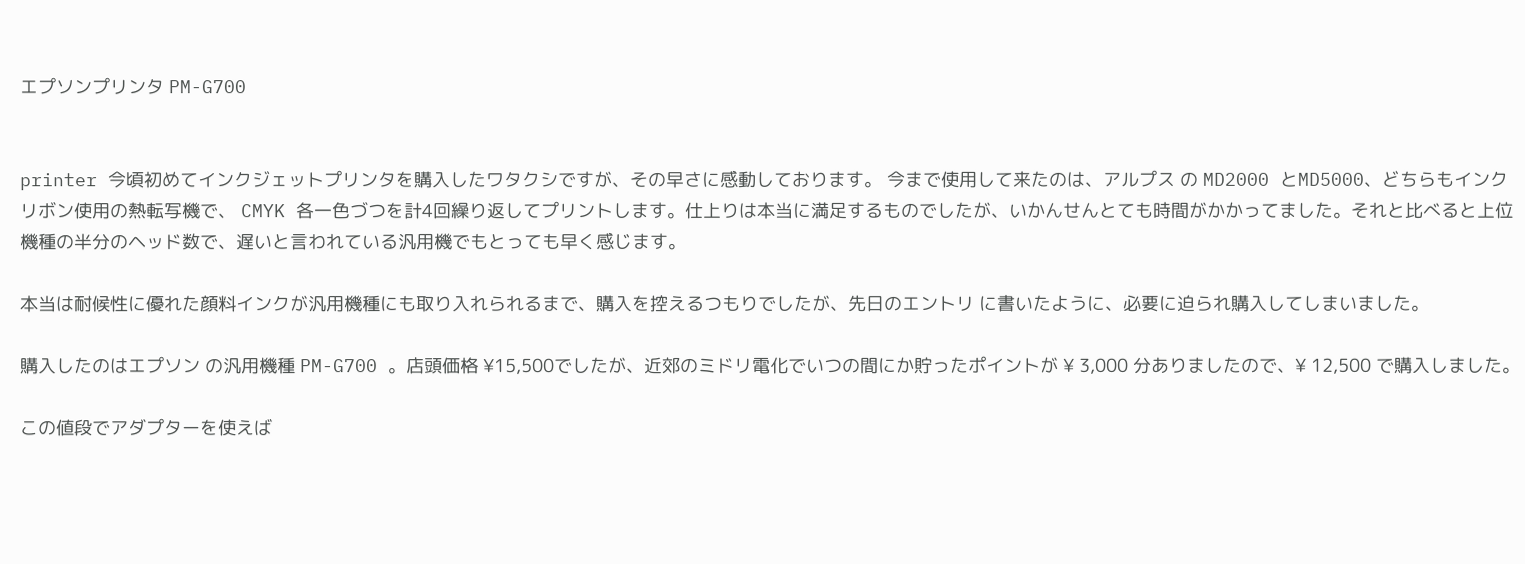エプソンプリンタ PM-G700


printer 今頃初めてインクジェットプリンタを購入したワタクシですが、その早さに感動しております。 今まで使用して来たのは、アルプス の MD2000 とMD5000、どちらもインクリボン使用の熱転写機で、 CMYK 各一色づつを計4回繰り返してプリントします。仕上りは本当に満足するものでしたが、いかんせんとても時間がかかってました。それと比べると上位機種の半分のヘッド数で、遅いと言われている汎用機でもとっても早く感じます。

本当は耐候性に優れた顔料インクが汎用機種にも取り入れられるまで、購入を控えるつもりでしたが、先日のエントリ に書いたように、必要に迫られ購入してしまいました。

購入したのはエプソン の汎用機種 PM-G700 。店頭価格 ¥15,500でしたが、近郊のミドリ電化でいつの間にか貯ったポイントが ¥ 3,000 分ありましたので、¥ 12,500 で購入しました。

この値段でアダプターを使えば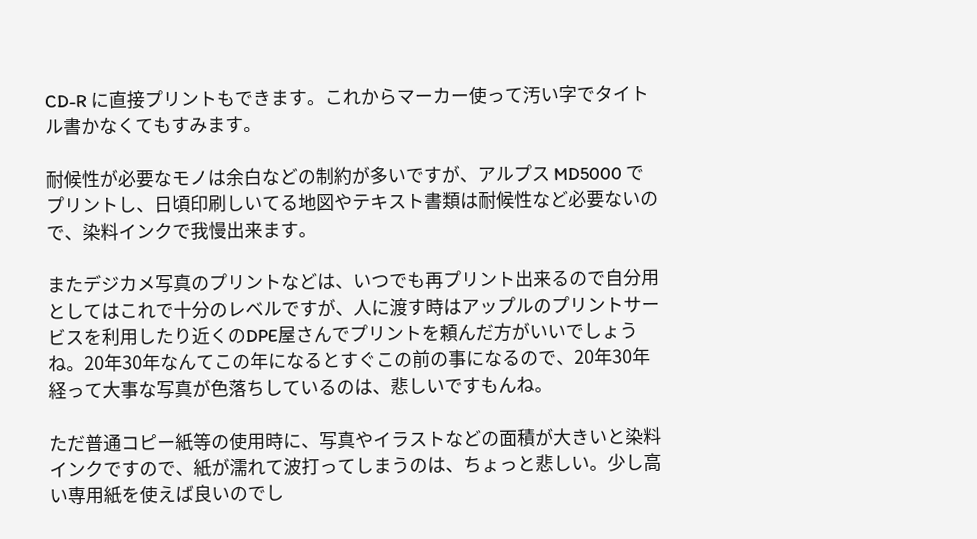CD-R に直接プリントもできます。これからマーカー使って汚い字でタイトル書かなくてもすみます。

耐候性が必要なモノは余白などの制約が多いですが、アルプス MD5000 でプリントし、日頃印刷しいてる地図やテキスト書類は耐候性など必要ないので、染料インクで我慢出来ます。

またデジカメ写真のプリントなどは、いつでも再プリント出来るので自分用としてはこれで十分のレベルですが、人に渡す時はアップルのプリントサービスを利用したり近くのDPE屋さんでプリントを頼んだ方がいいでしょうね。20年30年なんてこの年になるとすぐこの前の事になるので、20年30年経って大事な写真が色落ちしているのは、悲しいですもんね。

ただ普通コピー紙等の使用時に、写真やイラストなどの面積が大きいと染料インクですので、紙が濡れて波打ってしまうのは、ちょっと悲しい。少し高い専用紙を使えば良いのでし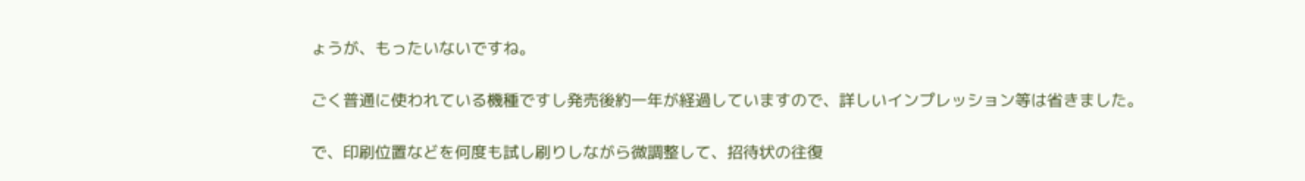ょうが、もったいないですね。

ごく普通に使われている機種ですし発売後約一年が経過していますので、詳しいインプレッション等は省きました。

で、印刷位置などを何度も試し刷りしながら微調整して、招待状の往復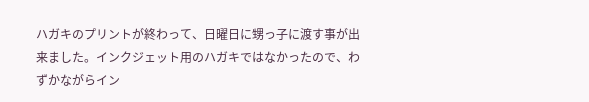ハガキのプリントが終わって、日曜日に甥っ子に渡す事が出来ました。インクジェット用のハガキではなかったので、わずかながらイン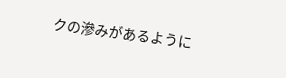クの滲みがあるように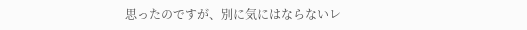思ったのですが、別に気にはならないレ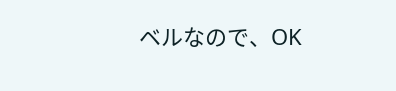ベルなので、OK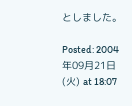としました。

Posted: 2004年09月21日 (火) at 18:07